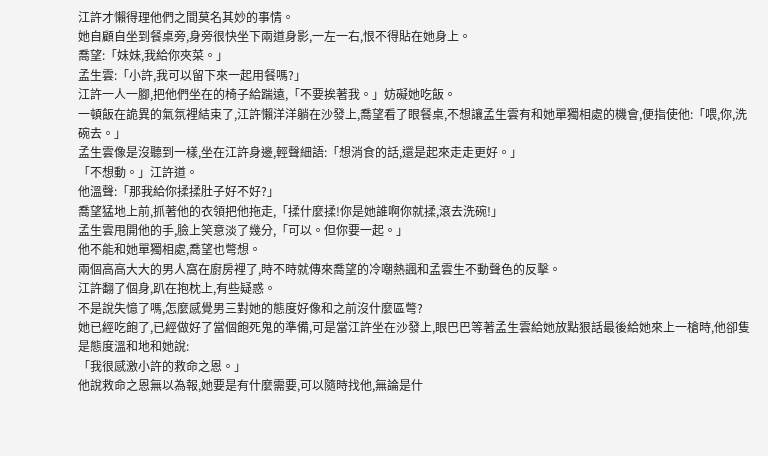江許才懶得理他們之間莫名其妙的事情。
她自顧自坐到餐桌旁,身旁很快坐下兩道身影,一左一右,恨不得貼在她身上。
喬望:「妹妹,我給你夾菜。」
孟生雲:「小許,我可以留下來一起用餐嗎?」
江許一人一腳,把他們坐在的椅子給踹遠,「不要挨著我。」妨礙她吃飯。
一頓飯在詭異的氣氛裡結束了,江許懶洋洋躺在沙發上,喬望看了眼餐桌,不想讓孟生雲有和她單獨相處的機會,便指使他:「喂,你,洗碗去。」
孟生雲像是沒聽到一樣,坐在江許身邊,輕聲細語:「想消食的話,還是起來走走更好。」
「不想動。」江許道。
他溫聲:「那我給你揉揉肚子好不好?」
喬望猛地上前,抓著他的衣領把他拖走,「揉什麼揉!你是她誰啊你就揉,滾去洗碗!」
孟生雲甩開他的手,臉上笑意淡了幾分,「可以。但你要一起。」
他不能和她單獨相處,喬望也彆想。
兩個高高大大的男人窩在廚房裡了,時不時就傳來喬望的冷嘲熱諷和孟雲生不動聲色的反擊。
江許翻了個身,趴在抱枕上,有些疑惑。
不是說失憶了嗎,怎麼感覺男三對她的態度好像和之前沒什麼區彆?
她已經吃飽了,已經做好了當個飽死鬼的準備,可是當江許坐在沙發上,眼巴巴等著孟生雲給她放點狠話最後給她來上一槍時,他卻隻是態度溫和地和她說:
「我很感激小許的救命之恩。」
他說救命之恩無以為報,她要是有什麼需要,可以隨時找他,無論是什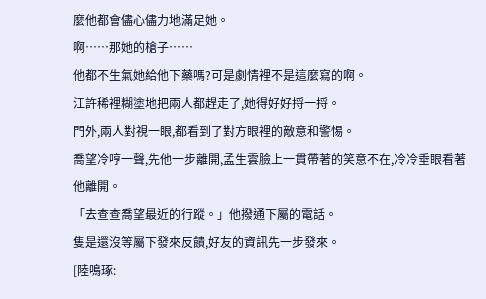麼他都會儘心儘力地滿足她。
啊……那她的槍子……
他都不生氣她給他下藥嗎?可是劇情裡不是這麼寫的啊。
江許稀裡糊塗地把兩人都趕走了,她得好好捋一捋。
門外,兩人對視一眼,都看到了對方眼裡的敵意和警惕。
喬望冷哼一聲,先他一步離開,孟生雲臉上一貫帶著的笑意不在,冷冷垂眼看著他離開。
「去查查喬望最近的行蹤。」他撥通下屬的電話。
隻是還沒等屬下發來反饋,好友的資訊先一步發來。
[陸鳴琢: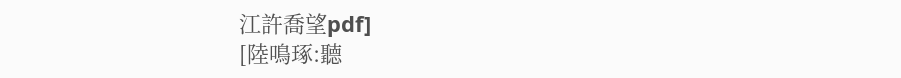江許喬望pdf]
[陸鳴琢:聽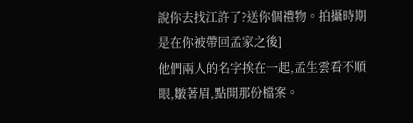說你去找江許了?送你個禮物。拍攝時期是在你被帶回孟家之後]
他們兩人的名字挨在一起,孟生雲看不順眼,皺著眉,點開那份檔案。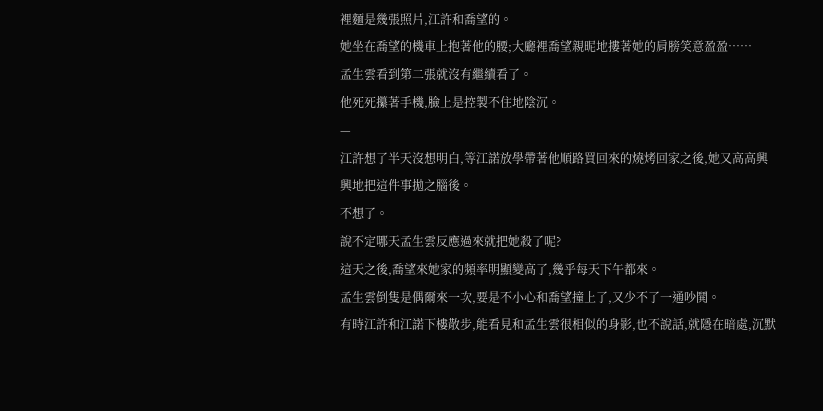裡麵是幾張照片,江許和喬望的。
她坐在喬望的機車上抱著他的腰;大廳裡喬望親昵地摟著她的肩膀笑意盈盈……
孟生雲看到第二張就沒有繼續看了。
他死死攥著手機,臉上是控製不住地陰沉。
—
江許想了半天沒想明白,等江諾放學帶著他順路買回來的燒烤回家之後,她又高高興興地把這件事拋之腦後。
不想了。
說不定哪天孟生雲反應過來就把她殺了呢?
這天之後,喬望來她家的頻率明顯變高了,幾乎每天下午都來。
孟生雲倒隻是偶爾來一次,要是不小心和喬望撞上了,又少不了一通吵鬨。
有時江許和江諾下樓散步,能看見和孟生雲很相似的身影,也不說話,就隱在暗處,沉默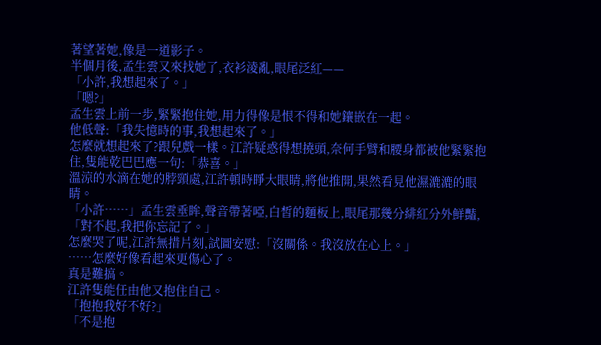著望著她,像是一道影子。
半個月後,孟生雲又來找她了,衣衫淩亂,眼尾泛紅——
「小許,我想起來了。」
「嗯?」
孟生雲上前一步,緊緊抱住她,用力得像是恨不得和她鑲嵌在一起。
他低聲:「我失憶時的事,我想起來了。」
怎麼就想起來了?跟兒戲一樣。江許疑惑得想撓頭,奈何手臂和腰身都被他緊緊抱住,隻能乾巴巴應一句:「恭喜。」
溫涼的水滴在她的脖頸處,江許頓時睜大眼睛,將他推開,果然看見他濕漉漉的眼睛。
「小許……」孟生雲垂眸,聲音帶著啞,白皙的麵板上,眼尾那幾分緋紅分外鮮豔,「對不起,我把你忘記了。」
怎麼哭了呢,江許無措片刻,試圖安慰:「沒關係。我沒放在心上。」
……怎麼好像看起來更傷心了。
真是難搞。
江許隻能任由他又抱住自己。
「抱抱我好不好?」
「不是抱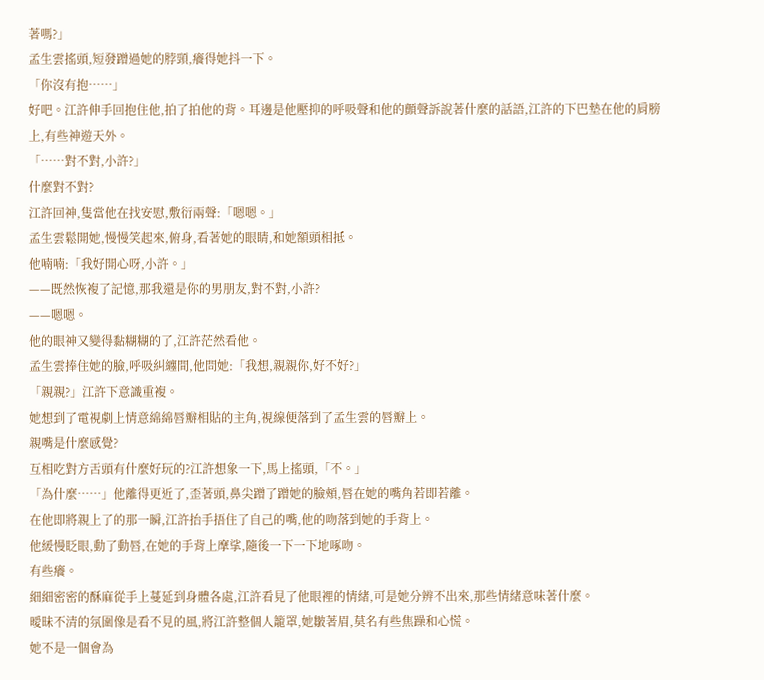著嗎?」
孟生雲搖頭,短發蹭過她的脖頸,癢得她抖一下。
「你沒有抱……」
好吧。江許伸手回抱住他,拍了拍他的背。耳邊是他壓抑的呼吸聲和他的顫聲訴說著什麼的話語,江許的下巴墊在他的肩膀上,有些神遊天外。
「……對不對,小許?」
什麼對不對?
江許回神,隻當他在找安慰,敷衍兩聲:「嗯嗯。」
孟生雲鬆開她,慢慢笑起來,俯身,看著她的眼睛,和她額頭相抵。
他喃喃:「我好開心呀,小許。」
——既然恢複了記憶,那我還是你的男朋友,對不對,小許?
——嗯嗯。
他的眼神又變得黏糊糊的了,江許茫然看他。
孟生雲捧住她的臉,呼吸糾纏間,他問她:「我想,親親你,好不好?」
「親親?」江許下意識重複。
她想到了電視劇上情意綿綿唇瓣相貼的主角,視線便落到了孟生雲的唇瓣上。
親嘴是什麼感覺?
互相吃對方舌頭有什麼好玩的?江許想象一下,馬上搖頭,「不。」
「為什麼……」他離得更近了,歪著頭,鼻尖蹭了蹭她的臉頰,唇在她的嘴角若即若離。
在他即將親上了的那一瞬,江許抬手捂住了自己的嘴,他的吻落到她的手背上。
他緩慢眨眼,動了動唇,在她的手背上摩挲,隨後一下一下地啄吻。
有些癢。
細細密密的酥麻從手上蔓延到身體各處,江許看見了他眼裡的情緒,可是她分辨不出來,那些情緒意味著什麼。
曖昧不清的氛圍像是看不見的風,將江許整個人籠罩,她皺著眉,莫名有些焦躁和心慌。
她不是一個會為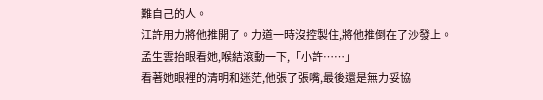難自己的人。
江許用力將他推開了。力道一時沒控製住,將他推倒在了沙發上。
孟生雲抬眼看她,喉結滾動一下,「小許……」
看著她眼裡的清明和迷茫,他張了張嘴,最後還是無力妥協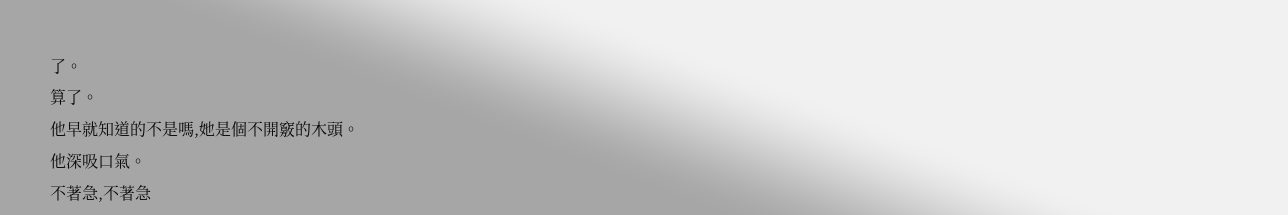了。
算了。
他早就知道的不是嗎,她是個不開竅的木頭。
他深吸口氣。
不著急,不著急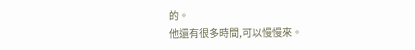的。
他還有很多時間,可以慢慢來。